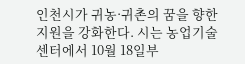인천시가 귀농·귀촌의 꿈을 향한 지원을 강화한다. 시는 농업기술센터에서 10월 18일부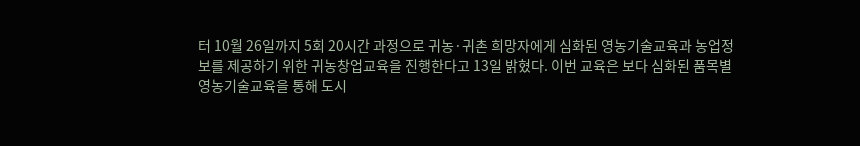터 10월 26일까지 5회 20시간 과정으로 귀농·귀촌 희망자에게 심화된 영농기술교육과 농업정보를 제공하기 위한 귀농창업교육을 진행한다고 13일 밝혔다. 이번 교육은 보다 심화된 품목별 영농기술교육을 통해 도시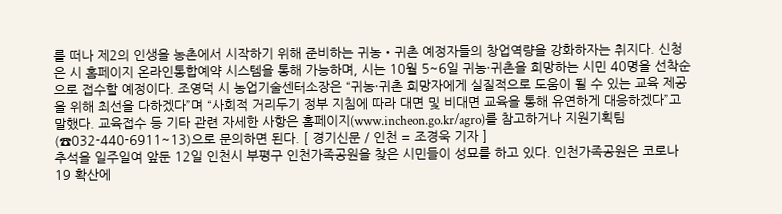를 떠나 제2의 인생을 농촌에서 시작하기 위해 준비하는 귀농‧귀촌 예정자들의 창업역량을 강화하자는 취지다. 신청은 시 홈페이지 온라인통합예약 시스템을 통해 가능하며, 시는 10월 5~6일 귀농·귀촌을 희망하는 시민 40명을 선착순으로 접수할 예정이다. 조영덕 시 농업기술센터소장은 “귀농·귀촌 희망자에게 실질적으로 도움이 될 수 있는 교육 제공을 위해 최선을 다하겠다”며 “사회적 거리두기 정부 지침에 따라 대면 및 비대면 교육을 통해 유연하게 대응하겠다”고 말했다. 교육접수 등 기타 관련 자세한 사항은 홈페이지(www.incheon.go.kr/agro)를 참고하거나 지원기획팀(☎032-440-6911~13)으로 문의하면 된다. [ 경기신문 / 인천 = 조경욱 기자 ]
추석을 일주일여 앞둔 12일 인천시 부평구 인천가족공원을 찾은 시민들이 성묘를 하고 있다. 인천가족공원은 코로나19 확산에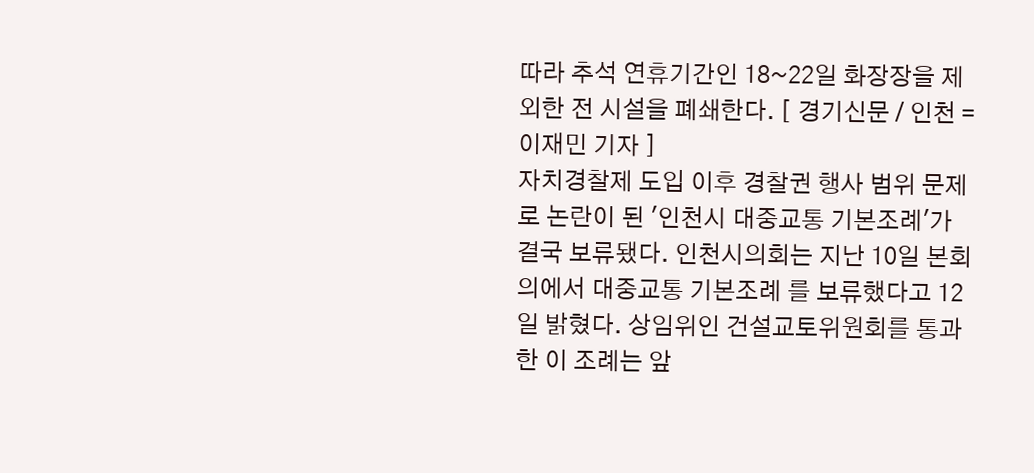따라 추석 연휴기간인 18~22일 화장장을 제외한 전 시설을 폐쇄한다. [ 경기신문 / 인천 = 이재민 기자 ]
자치경찰제 도입 이후 경찰권 행사 범위 문제로 논란이 된 '인천시 대중교통 기본조례'가 결국 보류됐다. 인천시의회는 지난 10일 본회의에서 대중교통 기본조례 를 보류했다고 12일 밝혔다. 상임위인 건설교토위원회를 통과한 이 조례는 앞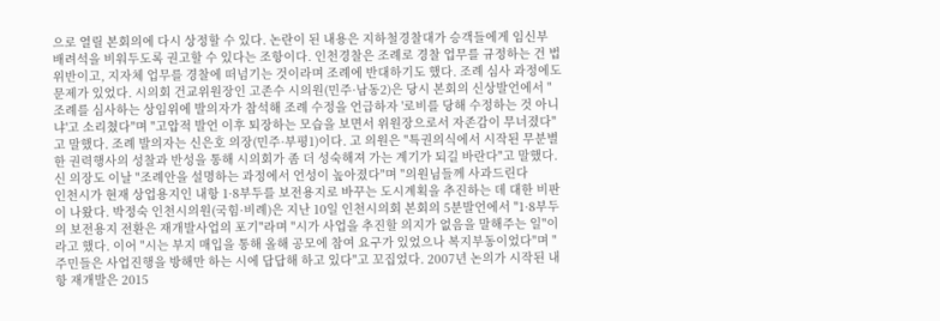으로 열릴 본회의에 다시 상정할 수 있다. 논란이 된 내용은 지하철경찰대가 승객들에게 임신부 배려석을 비워두도록 권고할 수 있다는 조항이다. 인천경찰은 조례로 경찰 업무를 규정하는 건 법 위반이고, 지자체 업무를 경찰에 떠넘기는 것이라며 조례에 반대하기도 했다. 조례 심사 과정에도 문제가 있었다. 시의회 건교위원장인 고존수 시의원(민주·남동2)은 당시 본회의 신상발언에서 "조례를 심사하는 상임위에 발의자가 참석해 조례 수정을 언급하자 '로비를 당해 수정하는 것 아니냐'고 소리쳤다"며 "고압적 발언 이후 퇴장하는 모습을 보면서 위원장으로서 자존감이 무너졌다"고 말했다. 조례 발의자는 신은호 의장(민주·부평1)이다. 고 의원은 "특권의식에서 시작된 무분별한 권력행사의 성찰과 반성을 통해 시의회가 좀 더 성숙해져 가는 계기가 되길 바란다"고 말했다. 신 의장도 이날 "조례안을 설명하는 과정에서 언성이 높아졌다"며 "의원님들께 사과드린다
인천시가 현재 상업용지인 내항 1·8부두를 보전용지로 바꾸는 도시계획을 추진하는 데 대한 비판이 나왔다. 박정숙 인천시의원(국힘·비례)은 지난 10일 인천시의회 본회의 5분발언에서 "1·8부두의 보전용지 전환은 재개발사업의 포기"라며 "시가 사업을 추진할 의지가 없음을 말해주는 일"이라고 했다. 이어 "시는 부지 매입을 통해 올해 공모에 참여 요구가 있었으나 복지부동이었다"며 "주민들은 사업진행을 방해만 하는 시에 답답해 하고 있다"고 꼬집었다. 2007년 논의가 시작된 내항 재개발은 2015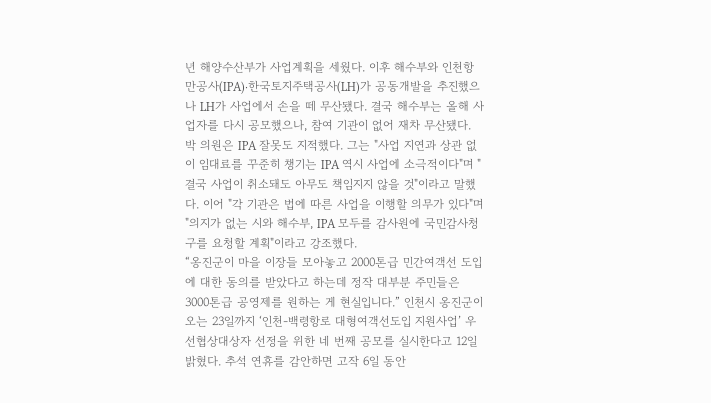년 해양수산부가 사업계획을 세웠다. 이후 해수부와 인천항만공사(IPA)·한국토지주택공사(LH)가 공동개발을 추진했으나 LH가 사업에서 손을 떼 무산됐다. 결국 해수부는 올해 사업자를 다시 공모했으나, 참여 기관이 없어 재차 무산됐다. 박 의원은 IPA 잘못도 지적했다. 그는 "사업 지연과 상관 없이 임대료를 꾸준히 챙기는 IPA 역시 사업에 소극적이다"며 "결국 사업이 취소돼도 아무도 책임지지 않을 것"이라고 말했다. 이어 "각 기관은 법에 따른 사업을 이행할 의무가 있다"며 "의지가 없는 시와 해수부, IPA 모두를 감사원에 국민감사청구를 요청할 계획"이라고 강조했다.
“옹진군이 마을 이장들 모아놓고 2000톤급 민간여객선 도입에 대한 동의를 받았다고 하는데 정작 대부분 주민들은 3000톤급 공영제를 원하는 게 현실입니다.” 인천시 옹진군이 오는 23일까지 ‘인천-백령항로 대형여객선도입 지원사업’ 우선협상대상자 선정을 위한 네 번째 공모를 실시한다고 12일 밝혔다. 추석 연휴를 감안하면 고작 6일 동안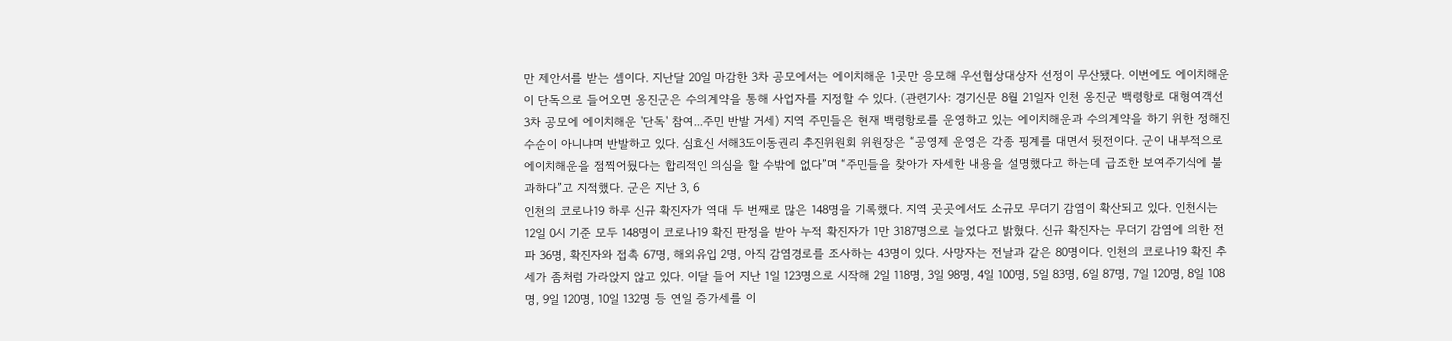만 제안서를 받는 셈이다. 지난달 20일 마감한 3차 공모에서는 에이치해운 1곳만 응모해 우선협상대상자 선정이 무산됐다. 이번에도 에이치해운이 단독으로 들어오면 옹진군은 수의계약을 통해 사업자를 지정할 수 있다. (관련기사: 경기신문 8월 21일자 인천 옹진군 백령항로 대형여객선 3차 공모에 에이치해운 '단독' 참여...주민 반발 거세) 지역 주민들은 현재 백령항로를 운영하고 있는 에이치해운과 수의계약을 하기 위한 정해진 수순이 아니냐며 반발하고 있다. 심효신 서해3도이동권리 추진위원회 위원장은 “공영제 운영은 각종 핑계를 대면서 뒷전이다. 군이 내부적으로 에이치해운을 점찍어뒀다는 합리적인 의심을 할 수밖에 없다”며 “주민들을 찾아가 자세한 내용을 설명했다고 하는데 급조한 보여주기식에 불과하다”고 지적했다. 군은 지난 3, 6
인천의 코로나19 하루 신규 확진자가 역대 두 번째로 많은 148명을 기록했다. 지역 곳곳에서도 소규모 무더기 감염이 확산되고 있다. 인천시는 12일 0시 기준 모두 148명이 코로나19 확진 판정을 받아 누적 확진자가 1만 3187명으로 늘었다고 밝혔다. 신규 확진자는 무더기 감염에 의한 전파 36명, 확진자와 접촉 67명, 해외유입 2명, 아직 감염경로를 조사하는 43명이 있다. 사망자는 전날과 같은 80명이다. 인천의 코로나19 확진 추세가 좀처럼 가라앉지 않고 있다. 이달 들어 지난 1일 123명으로 시작해 2일 118명, 3일 98명, 4일 100명, 5일 83명, 6일 87명, 7일 120명, 8일 108명, 9일 120명, 10일 132명 등 연일 증가세를 이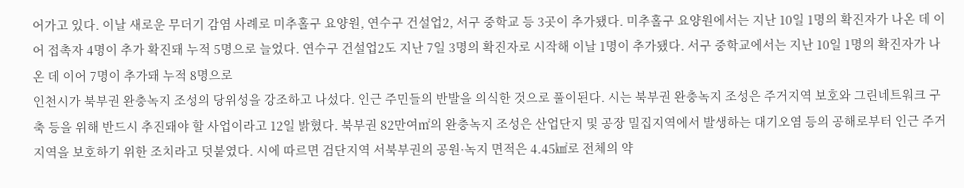어가고 있다. 이날 새로운 무더기 감염 사례로 미추홀구 요양원, 연수구 건설업2, 서구 중학교 등 3곳이 추가됐다. 미추홀구 요양원에서는 지난 10일 1명의 확진자가 나온 데 이어 접촉자 4명이 추가 확진돼 누적 5명으로 늘었다. 연수구 건설업2도 지난 7일 3명의 확진자로 시작해 이날 1명이 추가됐다. 서구 중학교에서는 지난 10일 1명의 확진자가 나온 데 이어 7명이 추가돼 누적 8명으로
인천시가 북부권 완충녹지 조성의 당위성을 강조하고 나섰다. 인근 주민들의 반발을 의식한 것으로 풀이된다. 시는 북부권 완충녹지 조성은 주거지역 보호와 그린네트워크 구축 등을 위해 반드시 추진돼야 할 사업이라고 12일 밝혔다. 북부권 82만여㎡의 완충녹지 조성은 산업단지 및 공장 밀집지역에서 발생하는 대기오염 등의 공해로부터 인근 주거지역을 보호하기 위한 조치라고 덧붙였다. 시에 따르면 검단지역 서북부권의 공원·녹지 면적은 4.45㎢로 전체의 약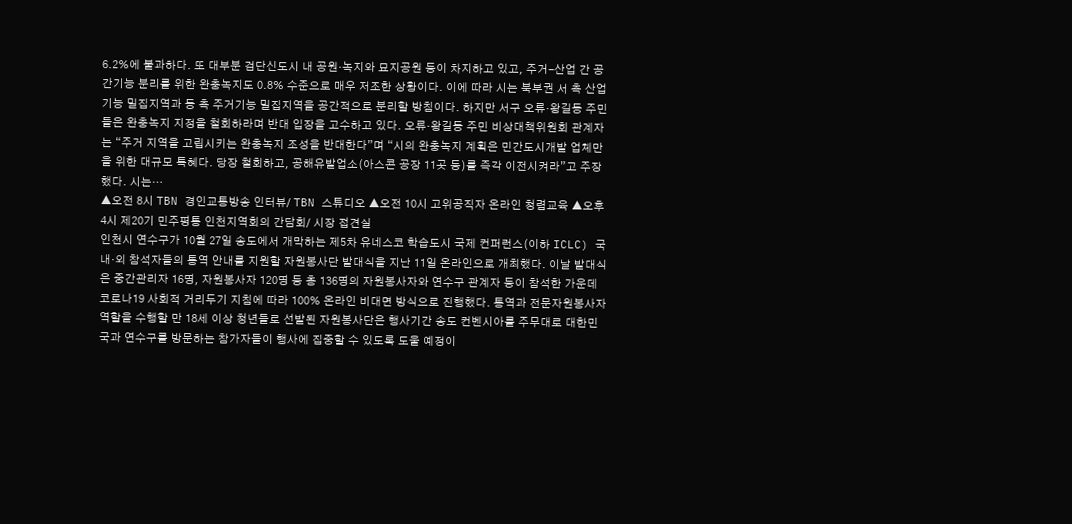6.2%에 불과하다. 또 대부분 검단신도시 내 공원·녹지와 묘지공원 등이 차지하고 있고, 주거-산업 간 공간기능 분리를 위한 완충녹지도 0.8% 수준으로 매우 저조한 상황이다. 이에 따라 시는 북부권 서 측 산업기능 밀집지역과 동 측 주거기능 밀집지역을 공간적으로 분리할 방침이다. 하지만 서구 오류·왕길동 주민들은 완충녹지 지정을 철회하라며 반대 입장을 고수하고 있다. 오류·왕길동 주민 비상대책위원회 관계자는 “주거 지역을 고립시키는 완충녹지 조성을 반대한다”며 “시의 완충녹지 계획은 민간도시개발 업체만을 위한 대규모 특혜다. 당장 철회하고, 공해유발업소(아스콘 공장 11곳 등)를 즉각 이전시켜라”고 주장했다. 시는…
▲오전 8시 TBN 경인교통방송 인터뷰/ TBN 스튜디오 ▲오전 10시 고위공직자 온라인 청렴교육 ▲오후 4시 제20기 민주평통 인천지역회의 간담회/ 시장 접견실
인천시 연수구가 10월 27일 송도에서 개막하는 제5차 유네스코 학습도시 국제 컨퍼런스(이하 ICLC) 국내·외 참석자들의 통역 안내를 지원할 자원봉사단 발대식을 지난 11일 온라인으로 개최했다. 이날 발대식은 중간관리자 16명, 자원봉사자 120명 등 총 136명의 자원봉사자와 연수구 관계자 등이 참석한 가운데 코로나19 사회적 거리두기 지침에 따라 100% 온라인 비대면 방식으로 진행했다. 통역과 전문자원봉사자 역할을 수행할 만 18세 이상 청년들로 선발된 자원봉사단은 행사기간 송도 컨벤시아를 주무대로 대한민국과 연수구를 방문하는 참가자들이 행사에 집중할 수 있도록 도울 예정이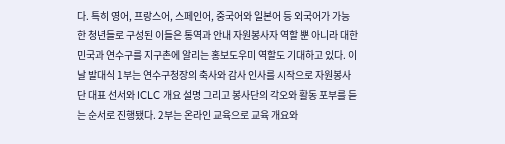다. 특히 영어, 프랑스어, 스페인어, 중국어와 일본어 등 외국어가 가능한 청년들로 구성된 이들은 통역과 안내 자원봉사자 역할 뿐 아니라 대한민국과 연수구를 지구촌에 알리는 홍보도우미 역할도 기대하고 있다. 이날 발대식 1부는 연수구청장의 축사와 감사 인사를 시작으로 자원봉사단 대표 선서와 ICLC 개요 설명 그리고 봉사단의 각오와 활동 포부를 듣는 순서로 진행됐다. 2부는 온라인 교육으로 교육 개요와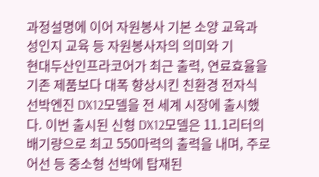과정설명에 이어 자원봉사 기본 소양 교육과 성인지 교육 등 자원봉사자의 의미와 기
현대두산인프라코어가 최근 출력, 연료효율을 기존 제품보다 대폭 향상시킨 친환경 전자식 선박엔진 DX12모델을 전 세계 시장에 출시했다. 이번 출시된 신형 DX12모델은 11.1리터의 배기량으로 최고 550마력의 출력을 내며, 주로 어선 등 중소형 선박에 탑재된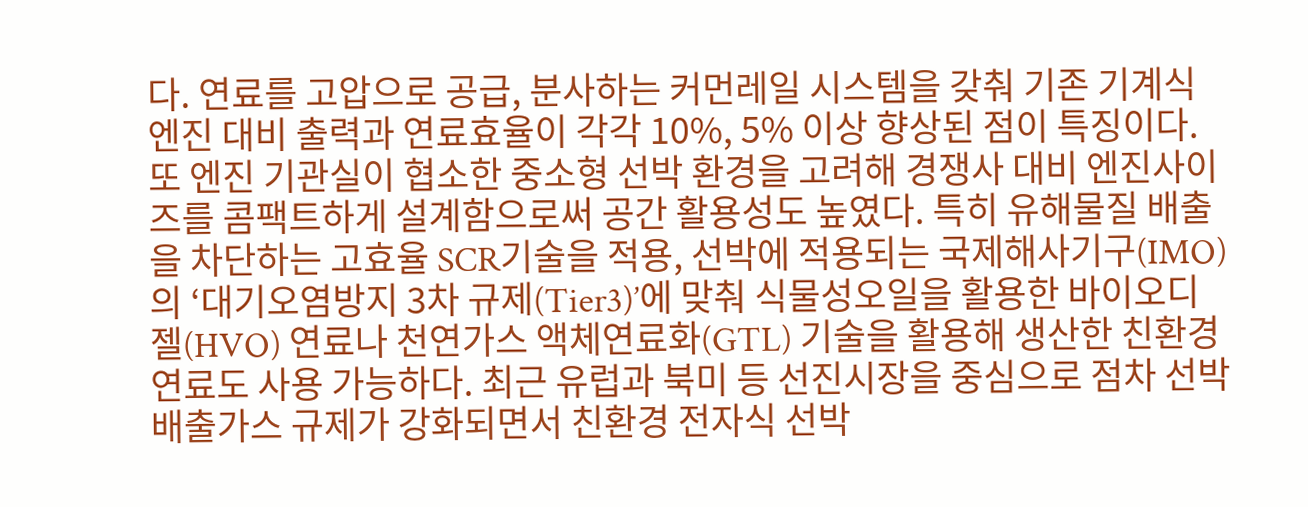다. 연료를 고압으로 공급, 분사하는 커먼레일 시스템을 갖춰 기존 기계식 엔진 대비 출력과 연료효율이 각각 10%, 5% 이상 향상된 점이 특징이다. 또 엔진 기관실이 협소한 중소형 선박 환경을 고려해 경쟁사 대비 엔진사이즈를 콤팩트하게 설계함으로써 공간 활용성도 높였다. 특히 유해물질 배출을 차단하는 고효율 SCR기술을 적용, 선박에 적용되는 국제해사기구(IMO)의 ‘대기오염방지 3차 규제(Tier3)’에 맞춰 식물성오일을 활용한 바이오디젤(HVO) 연료나 천연가스 액체연료화(GTL) 기술을 활용해 생산한 친환경 연료도 사용 가능하다. 최근 유럽과 북미 등 선진시장을 중심으로 점차 선박 배출가스 규제가 강화되면서 친환경 전자식 선박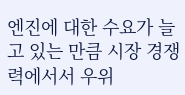엔진에 대한 수요가 늘고 있는 만큼 시장 경쟁력에서서 우위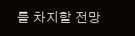를 차지할 전망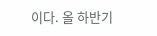이다. 올 하반기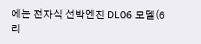에는 전자식 선박엔진 DL06 모델(6리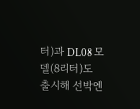터)과 DL08 모델(8리터)도 출시해 선박엔